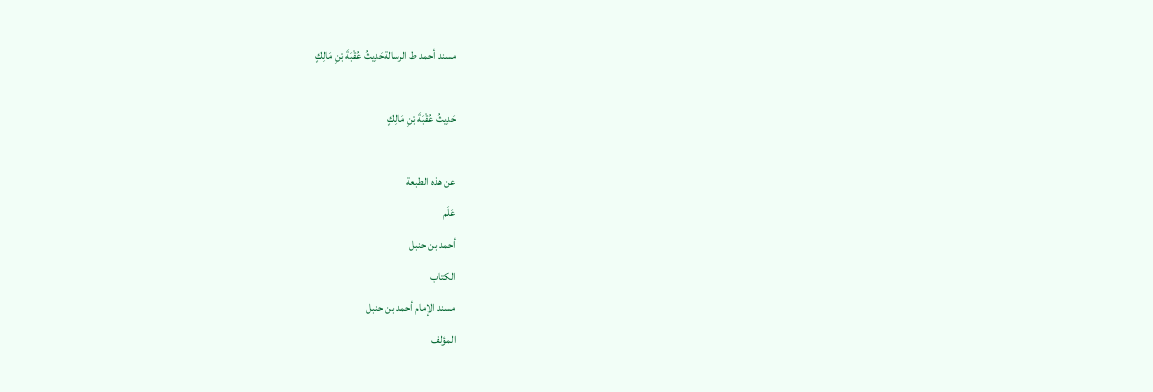مسند أحمد ط الرسالةحَدِيثُ عُقْبَةَ بْنِ مَالِكٍ

حَدِيثُ عُقْبَةَ بْنِ مَالِكٍ

عن هذه الطبعة
عَلَم
أحمد بن حنبل
الكتاب
مسند الإمام أحمد بن حنبل
المؤلف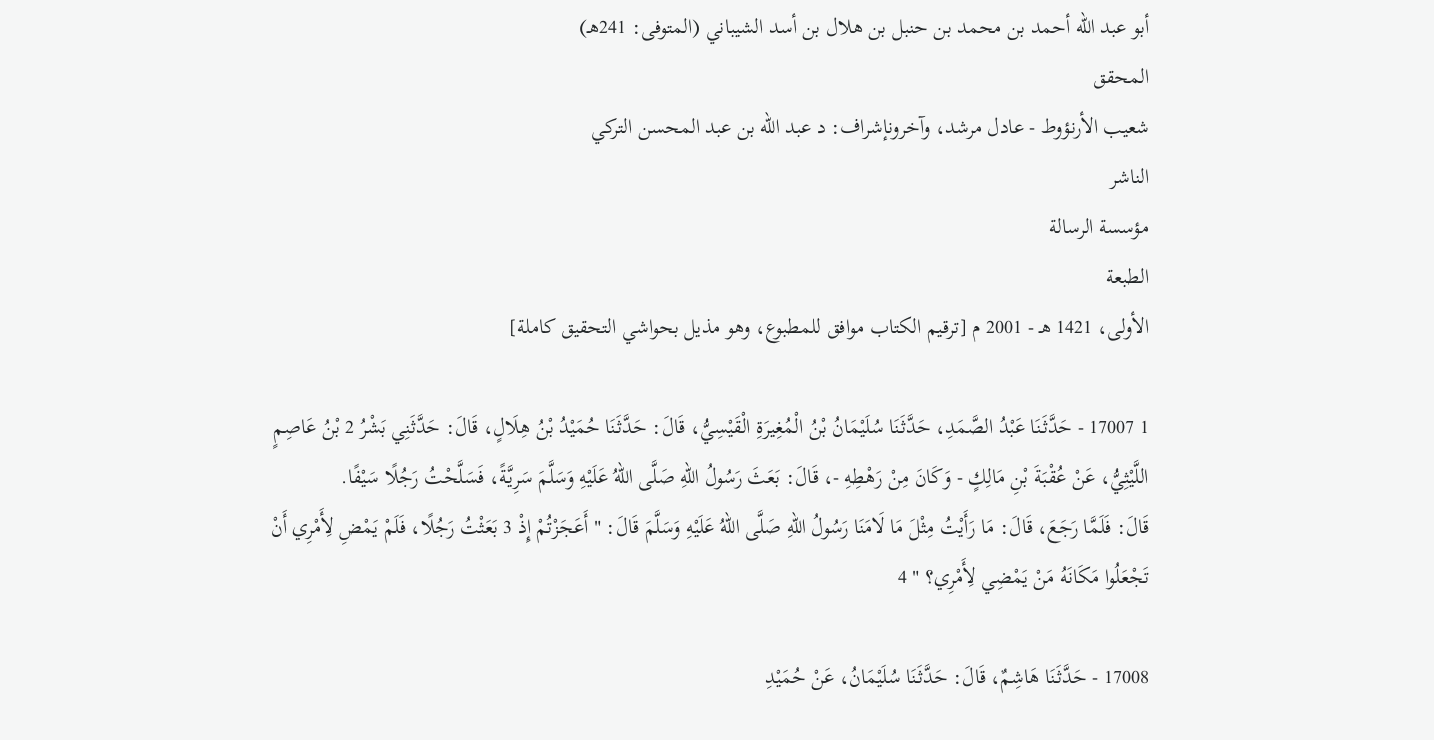أبو عبد الله أحمد بن محمد بن حنبل بن هلال بن أسد الشيباني (المتوفى: 241هـ)
المحقق
شعيب الأرنؤوط - عادل مرشد، وآخرونإشراف: د عبد الله بن عبد المحسن التركي
الناشر
مؤسسة الرسالة
الطبعة
الأولى، 1421 هـ - 2001 م [ترقيم الكتاب موافق للمطبوع، وهو مذيل بحواشي التحقيق كاملة]

1 17007 - حَدَّثَنَا عَبْدُ الصَّمَدِ، حَدَّثَنَا سُلَيْمَانُ بْنُ الْمُغِيرَةِ الْقَيْسِيُّ، قَالَ: حَدَّثَنَا حُمَيْدُ بْنُ هِلَالٍ، قَالَ: حَدَّثَنِي بَشْرُ 2 بْنُ عَاصِمٍ اللَّيْثِيُّ، عَنْ عُقْبَةَ بْنِ مَالِكٍ - وَكَانَ مِنْ رَهْطِهِ -، قَالَ: بَعَثَ رَسُولُ اللهِ صَلَّى اللهُ عَلَيْهِ وَسَلَّمَ سَرِيَّةً، فَسَلَّحْتُ رَجُلًا سَيْفًا.
قَالَ: فَلَمَّا رَجَعَ، قَالَ: مَا رَأَيْتُ مِثْلَ مَا لَامَنَا رَسُولُ اللهِ صَلَّى اللهُ عَلَيْهِ وَسَلَّمَ قَالَ: " أَعَجَزْتُمْ إِذْ 3 بَعَثْتُ رَجُلًا، فَلَمْ يَمْضِ لِأَمْرِي أَنْ تَجْعَلُوا مَكَانَهُ مَنْ يَمْضِي لِأَمْرِي؟ " 4

17008 - حَدَّثَنَا هَاشِمٌ، قَالَ: حَدَّثَنَا سُلَيْمَانُ، عَنْ حُمَيْدِ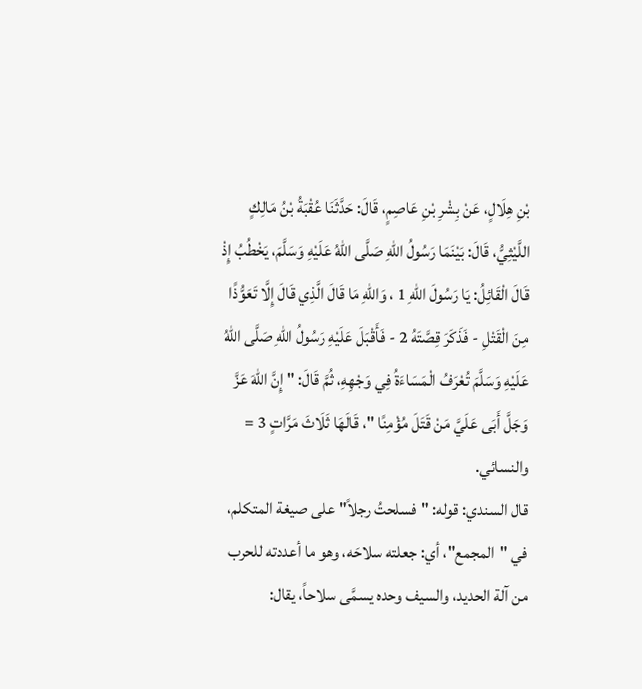بْنِ هِلَالٍ، عَنْ بِشْرِ بْنِ عَاصِمٍ، قَالَ: حَدَّثَنَا عُقْبَةُ بْنُ مَالِكٍ اللَّيْثِيُّ، قَالَ: بَيْنَمَا رَسُولُ اللهِ صَلَّى اللهُ عَلَيْهِ وَسَلَّمَ، يَخْطُبُ إِذْ قَالَ الْقَائِلُ: يَا رَسُولَ اللهِ 1 ، وَاللهِ مَا قَالَ الَّذِي قَالَ إِلَّا تَعَوُّذًا مِنَ الْقَتْلِ - فَذَكَرَ قِصَّتَهُ 2 - فَأَقْبَلَ عَلَيْهِ رَسُولُ اللهِ صَلَّى اللهُ عَلَيْهِ وَسَلَّمَ تُعْرَفُ الْمَسَاءَةُ فِي وَجْهِهِ، ثُمَّ قَالَ: " إِنَّ اللهَ عَزَّ وَجَلَّ أَبَى عَلَيَّ مَنْ قَتَلَ مُؤْمِنًا "، قَالَهَا ثَلَاثَ مَرَّاتٍ 3 = والنسائي.
قال السندي: قوله: "فسلحتُ رجلاً" على صيغة المتكلم، في "المجمع"، أي: جعلته سلاحَه، وهو ما أعددته للحرب من آلة الحديد، والسيف وحده يسمَّى سلاحاً، يقال: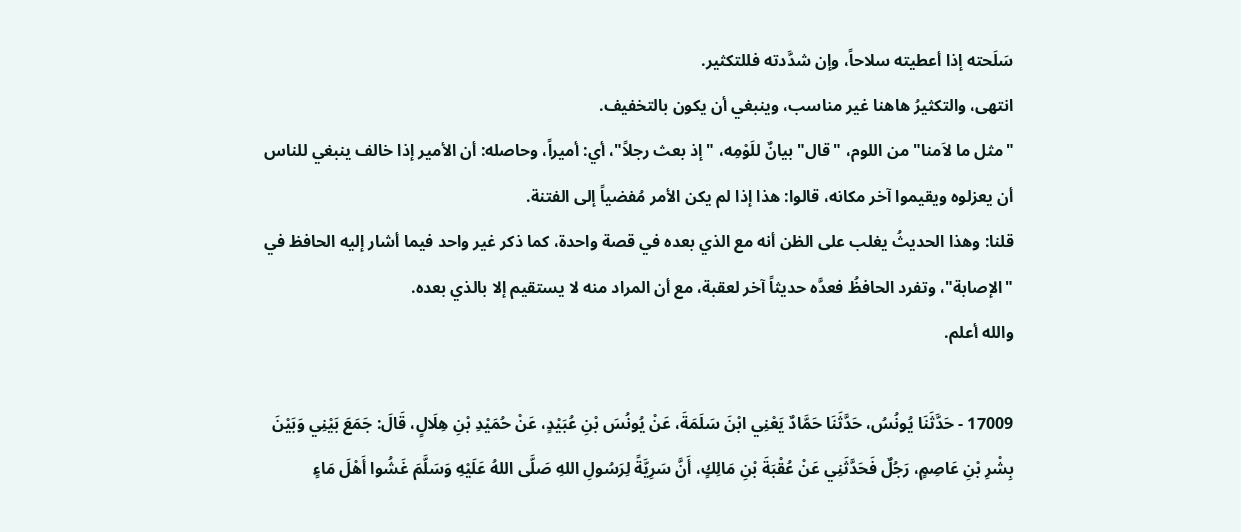سَلَحته إذا أعطيته سلاحاً، وإن شدَّدته فللتكثير.
انتهى، والتكثيرُ هاهنا غير مناسب، وينبغي أن يكون بالتخفيف.
"مثل ما لاَمنا" من اللوم، "قال" بيانٌ للَوْمِه، "إذ بعث رجلاً"، أي: أميراً، وحاصله: أن الأمير إذا خالف ينبغي للناس أن يعزلوه ويقيموا آخر مكانه، قالوا: هذا إذا لم يكن الأمر مُفضياً إلى الفتنة.
قلنا: وهذا الحديثُ يغلب على الظن أنه مع الذي بعده في قصة واحدة، كما ذكر غير واحد فيما أشار إليه الحافظ في "الإصابة"، وتفرد الحافظُ فعدَّه حديثاً آخر لعقبة، مع أن المراد منه لا يستقيم إلا بالذي بعده.
والله أعلم.

17009 - حَدَّثَنَا يُونُسُ، حَدَّثَنَا حَمَّادٌ يَعْنِي ابْنَ سَلَمَةَ، عَنْ يُونُسَ بْنِ عُبَيْدٍ، عَنْ حُمَيْدِ بْنِ هِلَالٍ، قَالَ: جَمَعَ بَيْنِي وَبَيْنَ بِشْرِ بْنِ عَاصِمٍ، رَجُلٌ فَحَدَّثَنِي عَنْ عُقْبَةَ بْنِ مَالِكٍ، أَنَّ سَرِيَّةً لِرَسُولِ اللهِ صَلَّى اللهُ عَلَيْهِ وَسَلَّمَ غَشُوا أَهْلَ مَاءٍ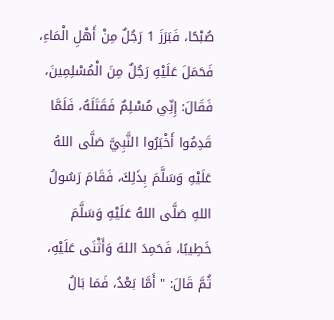صُبْحًا، فَبَرَزَ 1 رَجُلٌ مِنْ أَهْلِ الْمَاءِ، فَحَمَلَ عَلَيْهِ رَجُلٌ مِنَ الْمُسْلِمِينَ، فَقَالَ: إِنِّي مُسْلِمٌ فَقَتَلَهُ، فَلَمَّا قَدِمُوا أَخْبَرُوا النَّبِيَّ صَلَّى اللهُ عَلَيْهِ وَسَلَّمَ بِذَلِكَ، فَقَامَ رَسُولُ اللهِ صَلَّى اللهُ عَلَيْهِ وَسَلَّمَ خَطِيبًا، فَحَمِدَ اللهَ وَأَثْنَى عَلَيْهِ، ثُمَّ قَالَ: " أَمَّا بَعْدُ، فَمَا بَالُ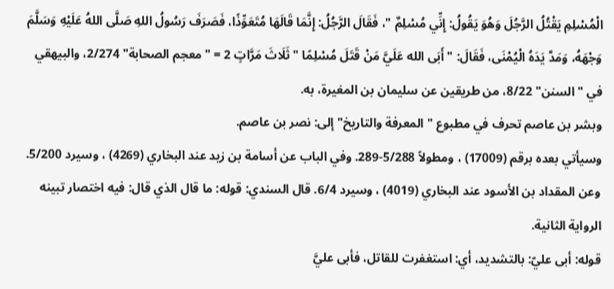الْمُسْلِمِ يَقْتُلُ الرَّجُلَ وَهُوَ يَقُولُ: إِنِّي مُسْلِمٌ "، فَقَالَ الرَّجُلُ: إِنَّمَا قَالَهَا مُتَعَوِّذًا، فَصَرَفَ رَسُولُ اللهِ صَلَّى اللهُ عَلَيْهِ وَسَلَّمَ وَجْهَهُ، وَمَدَّ يَدَهُ الْيُمْنَى، فَقَالَ: " أَبَى الله عَلَيَّ مَنْ قَتَلَ مُسْلِمًا " ثَلَاثَ مَرَّاتٍ 2 = "معجم الصحابة" 2/274، والبيهقي في "السنن" 8/22، من طريقين عن سليمان بن المغيرة، به.
وبشر بن عاصم تحرف في مطبوع "المعرفة والتاريخ" إلى: نصر بن عاصم.
وسيأتي بعده برقم (17009) ، ومطولاً 5/288-289. وفي الباب عن أسامة بن زيد عند البخاري (4269) ، وسيرد 5/200. وعن المقداد بن الأسود عند البخاري (4019) ، وسيرد 6/4. قال السندي: قوله: ما قال الذي قال: فيه اختصار تبينه الرواية الثانية.
قوله: أبى عليّ: بالتشديد، أي: استغفرت للقاتل، فأبى عليَّ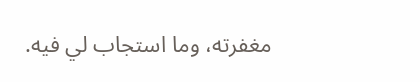مغفرته، وما استجاب لي فيه.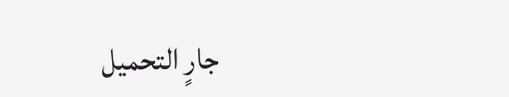جارٍ التحميل